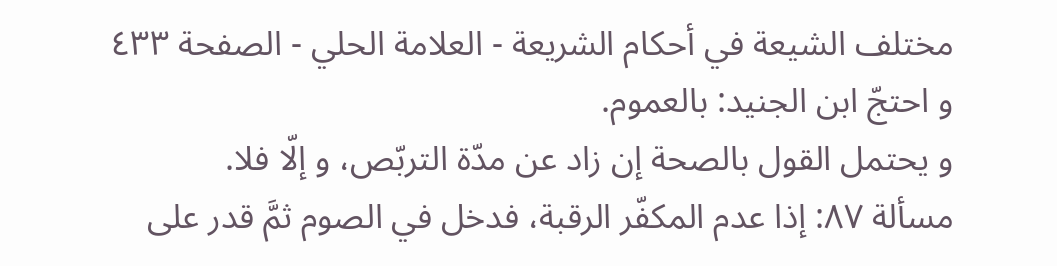مختلف الشيعة في أحكام الشريعة - العلامة الحلي - الصفحة ٤٣٣
و احتجّ ابن الجنيد: بالعموم.
و يحتمل القول بالصحة إن زاد عن مدّة التربّص، و إلّا فلا.
مسألة ٨٧: إذا عدم المكفّر الرقبة، فدخل في الصوم ثمَّ قدر على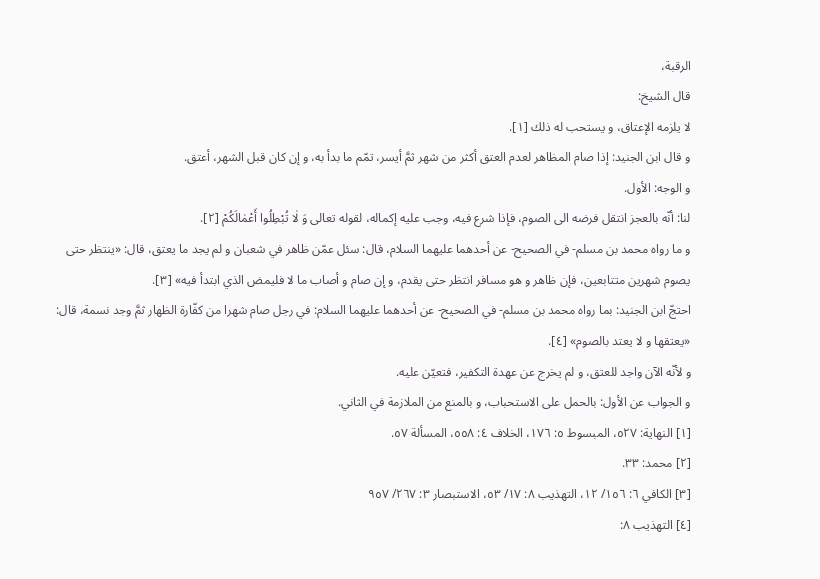الرقبة،
قال الشيخ:
لا يلزمه الإعتاق، و يستحب له ذلك [١].
و قال ابن الجنيد: إذا صام المظاهر لعدم العتق أكثر من شهر ثمَّ أيسر، تمّم ما بدأ به، و إن كان قبل الشهر، أعتق.
و الوجه: الأول.
لنا: أنّه بالعجز انتقل فرضه الى الصوم، فإذا شرع فيه، وجب عليه إكماله، لقوله تعالى وَ لٰا تُبْطِلُوا أَعْمٰالَكُمْ [٢].
و ما رواه محمد بن مسلم- في الصحيح- عن أحدهما عليهما السلام، قال: سئل عمّن ظاهر في شعبان و لم يجد ما يعتق، قال: «ينتظر حتى يصوم شهرين متتابعين، فإن ظاهر و هو مسافر انتظر حتى يقدم، و إن صام و أصاب ما لا فليمض الذي ابتدأ فيه» [٣].
احتجّ ابن الجنيد: بما رواه محمد بن مسلم- في الصحيح- عن أحدهما عليهما السلام: في رجل صام شهرا من كفّارة الظهار ثمَّ وجد نسمة، قال: «يعتقها و لا يعتد بالصوم» [٤].
و لأنّه الآن واجد للعتق، و لم يخرج عن عهدة التكفير، فتعيّن عليه.
و الجواب عن الأول: بالحمل على الاستحباب، و بالمنع من الملازمة في الثاني.
[١] النهاية: ٥٢٧، المبسوط ٥: ١٧٦، الخلاف ٤: ٥٥٨، المسألة ٥٧.
[٢] محمد: ٣٣.
[٣] الكافي ٦: ١٥٦/ ١٢، التهذيب ٨: ١٧/ ٥٣، الاستبصار ٣: ٢٦٧/ ٩٥٧
[٤] التهذيب ٨: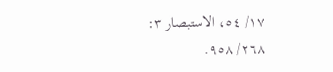١٧/ ٥٤، الاستبصار ٣: ٢٦٨/ ٩٥٨.